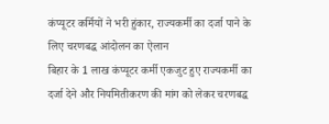कंप्यूटर कर्मियों ने भरी हुंकार, राज्यकर्मी का दर्जा पाने के लिए चरणबद्ध आंदोलन का ऐलान
बिहार के 1 लाख कंप्यूटर कर्मी एकजुट हुए राज्यकर्मी का दर्जा देने और नियमितीकरण की मांग को लेकर चरणबद्ध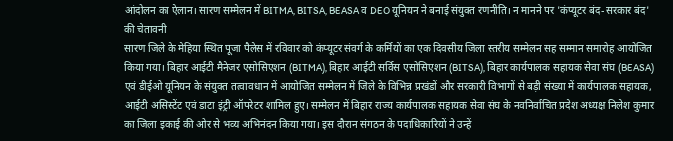आंदोलन का ऐलान। सारण सम्मेलन में BITMA, BITSA, BEASA व DEO यूनियन ने बनाई संयुक्त रणनीति। न मानने पर 'कंप्यूटर बंद-सरकार बंद' की चेतावनी
सारण जिले के मेहिया स्थित पूजा पैलेस में रविवार को कंप्यूटर संवर्ग के कर्मियों का एक दिवसीय जिला स्तरीय सम्मेलन सह सम्मान समारोह आयोजित किया गया। बिहार आईटी मैनेजर एसोसिएशन (BITMA), बिहार आईटी सर्विस एसोसिएशन (BITSA), बिहार कार्यपालक सहायक सेवा संघ (BEASA) एवं डीईओ यूनियन के संयुक्त तत्वावधान में आयोजित सम्मेलन में जिले के विभिन्न प्रखंडों और सरकारी विभागों से बड़ी संख्या में कार्यपालक सहायक, आईटी असिस्टेंट एवं डाटा इंट्री ऑपरेटर शामिल हुए। सम्मेलन में बिहार राज्य कार्यपालक सहायक सेवा संघ के नवनिर्वाचित प्रदेश अध्यक्ष निलेश कुमार का जिला इकाई की ओर से भव्य अभिनंदन किया गया। इस दौरान संगठन के पदाधिकारियों ने उन्हें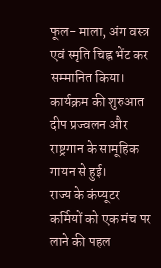फूल- माला, अंग वस्त्र एवं स्मृति चिह्न भेंट कर सम्मानित किया। कार्यक्रम की शुरुआत दीप प्रज्वलन और राष्ट्रगान के सामूहिक गायन से हुई।
राज्य के कंप्यूटर कर्मियों को एक मंच पर लाने की पहल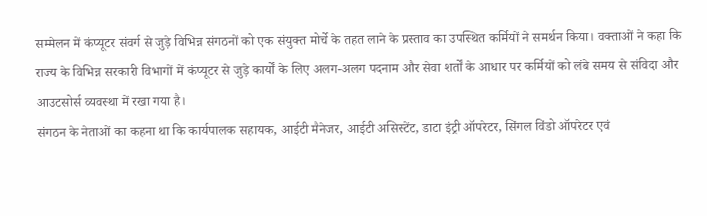सम्मेलन में कंप्यूटर संवर्ग से जुड़े विभिन्न संगठनों को एक संयुक्त मोर्चे के तहत लाने के प्रस्ताव का उपस्थित कर्मियों ने समर्थन किया। वक्ताओं ने कहा कि राज्य के विभिन्न सरकारी विभागों में कंप्यूटर से जुड़े कार्यों के लिए अलग-अलग पदनाम और सेवा शर्तों के आधार पर कर्मियों को लंबे समय से संविदा और आउटसोर्स व्यवस्था में रखा गया है।
संगठन के नेताओं का कहना था कि कार्यपालक सहायक, आईटी मैनेजर, आईटी असिस्टेंट, डाटा इंट्री ऑपरेटर, सिंगल विंडो ऑपरेटर एवं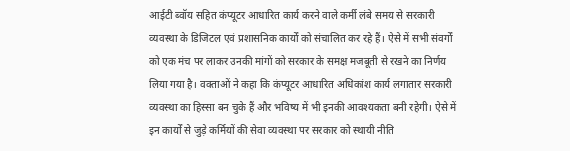आईटी ब्वॉय सहित कंप्यूटर आधारित कार्य करने वाले कर्मी लंबे समय से सरकारी व्यवस्था के डिजिटल एवं प्रशासनिक कार्यों को संचालित कर रहे हैं। ऐसे में सभी संवर्गों को एक मंच पर लाकर उनकी मांगों को सरकार के समक्ष मजबूती से रखने का निर्णय लिया गया है। वक्ताओं ने कहा कि कंप्यूटर आधारित अधिकांश कार्य लगातार सरकारी व्यवस्था का हिस्सा बन चुके हैं और भविष्य में भी इनकी आवश्यकता बनी रहेगी। ऐसे में इन कार्यों से जुड़े कर्मियों की सेवा व्यवस्था पर सरकार को स्थायी नीति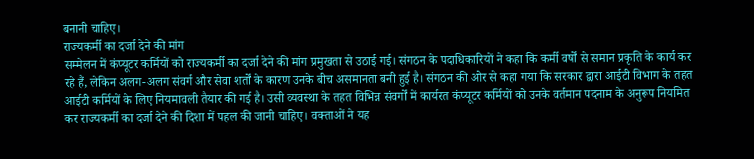बनानी चाहिए।
राज्यकर्मी का दर्जा देने की मांग
सम्मेलन में कंप्यूटर कर्मियों को राज्यकर्मी का दर्जा देने की मांग प्रमुखता से उठाई गई। संगठन के पदाधिकारियों ने कहा कि कर्मी वर्षों से समान प्रकृति के कार्य कर रहे हैं, लेकिन अलग-अलग संवर्ग और सेवा शर्तों के कारण उनके बीच असमानता बनी हुई है। संगठन की ओर से कहा गया कि सरकार द्वारा आईटी विभाग के तहत आईटी कर्मियों के लिए नियमावली तैयार की गई है। उसी व्यवस्था के तहत विभिन्न संवर्गों में कार्यरत कंप्यूटर कर्मियों को उनके वर्तमान पदनाम के अनुरूप नियमित कर राज्यकर्मी का दर्जा देने की दिशा में पहल की जानी चाहिए। वक्ताओं ने यह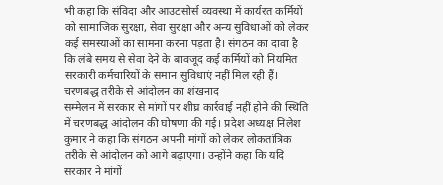भी कहा कि संविदा और आउटसोर्स व्यवस्था में कार्यरत कर्मियों को सामाजिक सुरक्षा, सेवा सुरक्षा और अन्य सुविधाओं को लेकर कई समस्याओं का सामना करना पड़ता है। संगठन का दावा है कि लंबे समय से सेवा देने के बावजूद कई कर्मियों को नियमित सरकारी कर्मचारियों के समान सुविधाएं नहीं मिल रही हैं।
चरणबद्ध तरीके से आंदोलन का शंखनाद
सम्मेलन में सरकार से मांगों पर शीघ्र कार्रवाई नहीं होने की स्थिति में चरणबद्ध आंदोलन की घोषणा की गई। प्रदेश अध्यक्ष निलेश कुमार ने कहा कि संगठन अपनी मांगों को लेकर लोकतांत्रिक तरीके से आंदोलन को आगे बढ़ाएगा। उन्होंने कहा कि यदि सरकार ने मांगों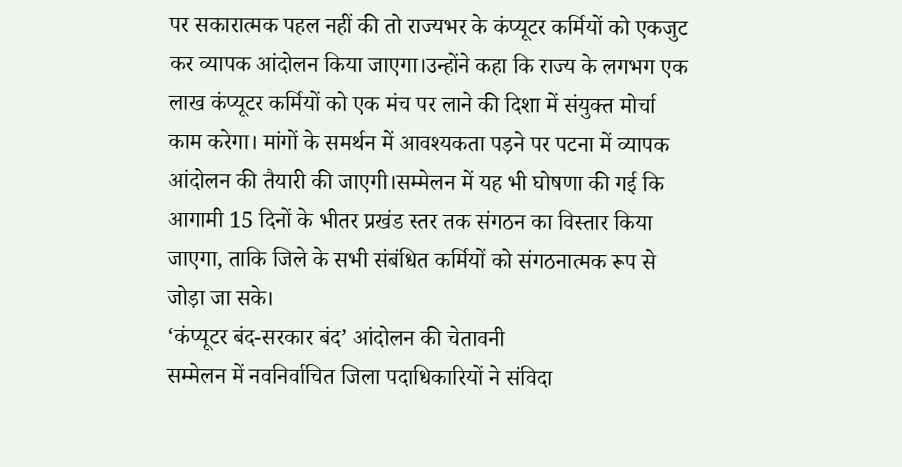पर सकारात्मक पहल नहीं की तो राज्यभर के कंप्यूटर कर्मियों को एकजुट कर व्यापक आंदोलन किया जाएगा।उन्होंने कहा कि राज्य के लगभग एक लाख कंप्यूटर कर्मियों को एक मंच पर लाने की दिशा में संयुक्त मोर्चा काम करेगा। मांगों के समर्थन में आवश्यकता पड़ने पर पटना में व्यापक आंदोलन की तैयारी की जाएगी।सम्मेलन में यह भी घोषणा की गई कि आगामी 15 दिनों के भीतर प्रखंड स्तर तक संगठन का विस्तार किया जाएगा, ताकि जिले के सभी संबंधित कर्मियों को संगठनात्मक रूप से जोड़ा जा सके।
‘कंप्यूटर बंद-सरकार बंद’ आंदोलन की चेतावनी
सम्मेलन में नवनिर्वाचित जिला पदाधिकारियों ने संविदा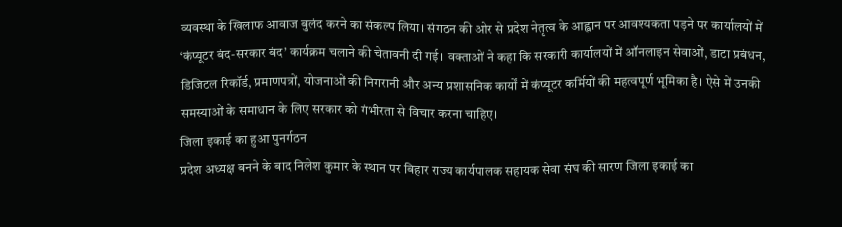व्यवस्था के खिलाफ आवाज बुलंद करने का संकल्प लिया। संगठन की ओर से प्रदेश नेतृत्व के आह्वान पर आवश्यकता पड़ने पर कार्यालयों में ‘कंप्यूटर बंद-सरकार बंद’ कार्यक्रम चलाने की चेतावनी दी गई। वक्ताओं ने कहा कि सरकारी कार्यालयों में ऑनलाइन सेवाओं, डाटा प्रबंधन, डिजिटल रिकॉर्ड, प्रमाणपत्रों, योजनाओं की निगरानी और अन्य प्रशासनिक कार्यों में कंप्यूटर कर्मियों की महत्वपूर्ण भूमिका है। ऐसे में उनकी समस्याओं के समाधान के लिए सरकार को गंभीरता से विचार करना चाहिए।
जिला इकाई का हुआ पुनर्गठन
प्रदेश अध्यक्ष बनने के बाद निलेश कुमार के स्थान पर बिहार राज्य कार्यपालक सहायक सेवा संघ की सारण जिला इकाई का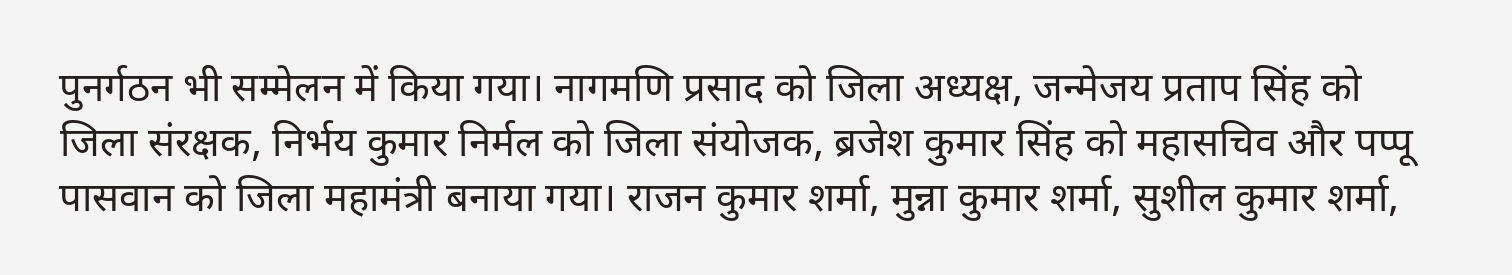पुनर्गठन भी सम्मेलन में किया गया। नागमणि प्रसाद को जिला अध्यक्ष, जन्मेजय प्रताप सिंह को जिला संरक्षक, निर्भय कुमार निर्मल को जिला संयोजक, ब्रजेश कुमार सिंह को महासचिव और पप्पू पासवान को जिला महामंत्री बनाया गया। राजन कुमार शर्मा, मुन्ना कुमार शर्मा, सुशील कुमार शर्मा,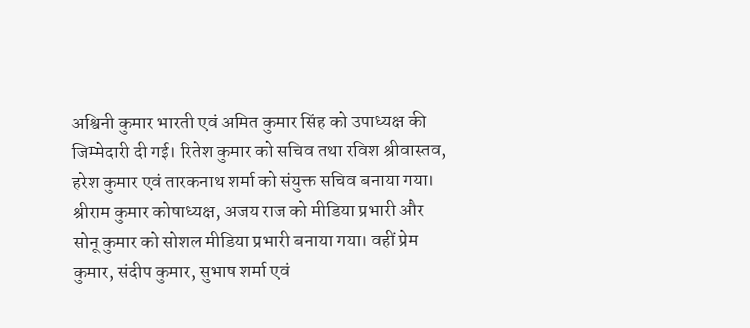अश्विनी कुमार भारती एवं अमित कुमार सिंह को उपाध्यक्ष की जिम्मेदारी दी गई। रितेश कुमार को सचिव तथा रविश श्रीवास्तव, हरेश कुमार एवं तारकनाथ शर्मा को संयुक्त सचिव बनाया गया। श्रीराम कुमार कोषाध्यक्ष, अजय राज को मीडिया प्रभारी और सोनू कुमार को सोशल मीडिया प्रभारी बनाया गया। वहीं प्रेम कुमार, संदीप कुमार, सुभाष शर्मा एवं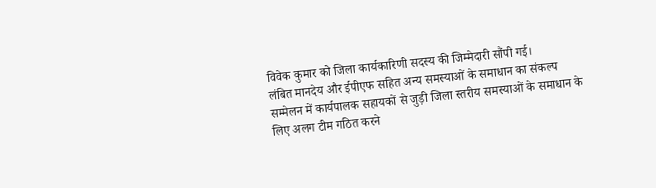विवेक कुमार को जिला कार्यकारिणी सदस्य की जिम्मेदारी सौंपी गई।
लंबित मानदेय और ईपीएफ सहित अन्य समस्याओं के समाधान का संकल्प
सम्मेलन में कार्यपालक सहायकों से जुड़ी जिला स्तरीय समस्याओं के समाधान के लिए अलग टीम गठित करने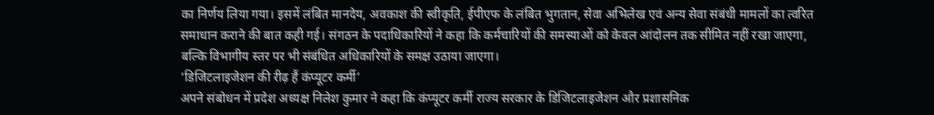का निर्णय लिया गया। इसमें लंबित मानदेय, अवकाश की स्वीकृति, ईपीएफ के लंबित भुगतान, सेवा अभिलेख एवं अन्य सेवा संबंधी मामलों का त्वरित समाधान कराने की बात कही गई। संगठन के पदाधिकारियों ने कहा कि कर्मचारियों की समस्याओं को केवल आंदोलन तक सीमित नहीं रखा जाएगा, बल्कि विभागीय स्तर पर भी संबंधित अधिकारियों के समक्ष उठाया जाएगा।
‘डिजिटलाइजेशन की रीढ़ हैं कंप्यूटर कर्मी’
अपने संबोधन में प्रदेश अध्यक्ष निलेश कुमार ने कहा कि कंप्यूटर कर्मी राज्य सरकार के डिजिटलाइजेशन और प्रशासनिक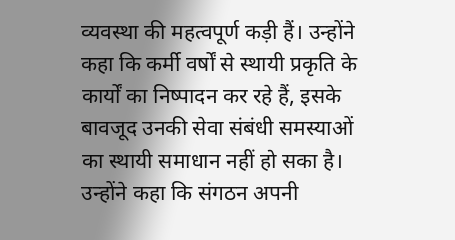व्यवस्था की महत्वपूर्ण कड़ी हैं। उन्होंने कहा कि कर्मी वर्षों से स्थायी प्रकृति के कार्यों का निष्पादन कर रहे हैं, इसके बावजूद उनकी सेवा संबंधी समस्याओं का स्थायी समाधान नहीं हो सका है। उन्होंने कहा कि संगठन अपनी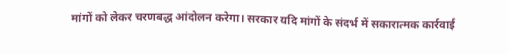मांगों को लेकर चरणबद्ध आंदोलन करेगा। सरकार यदि मांगों के संदर्भ में सकारात्मक कार्रवाई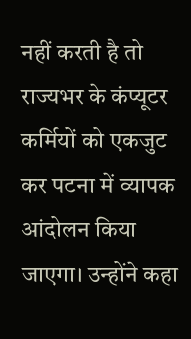नहीं करती है तो राज्यभर के कंप्यूटर कर्मियों को एकजुट कर पटना में व्यापक आंदोलन किया जाएगा। उन्होंने कहा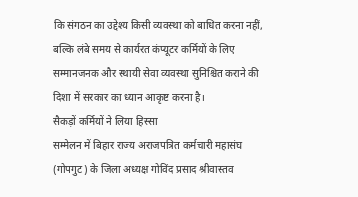कि संगठन का उद्देश्य किसी व्यवस्था को बाधित करना नहीं, बल्कि लंबे समय से कार्यरत कंप्यूटर कर्मियों के लिए सम्मानजनक और स्थायी सेवा व्यवस्था सुनिश्चित कराने की दिशा में सरकार का ध्यान आकृष्ट करना है।
सैकड़ों कर्मियों ने लिया हिस्सा
सम्मेलन में बिहार राज्य अराजपत्रित कर्मचारी महासंघ (गोपगुट) के जिला अध्यक्ष गोविंद प्रसाद श्रीवास्तव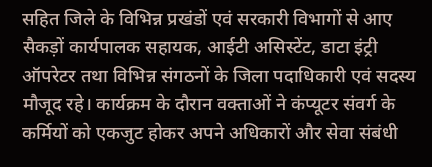सहित जिले के विभिन्न प्रखंडों एवं सरकारी विभागों से आए सैकड़ों कार्यपालक सहायक, आईटी असिस्टेंट, डाटा इंट्री ऑपरेटर तथा विभिन्न संगठनों के जिला पदाधिकारी एवं सदस्य मौजूद रहे। कार्यक्रम के दौरान वक्ताओं ने कंप्यूटर संवर्ग के कर्मियों को एकजुट होकर अपने अधिकारों और सेवा संबंधी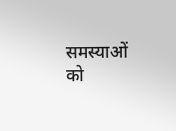समस्याओं को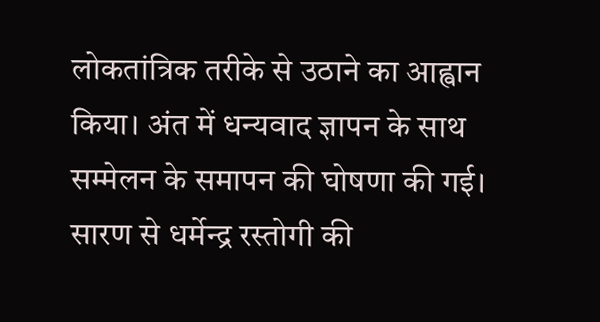लोकतांत्रिक तरीके से उठाने का आह्वान किया। अंत में धन्यवाद ज्ञापन के साथ सम्मेलन के समापन की घोषणा की गई।
सारण से धर्मेन्द्र रस्तोगी की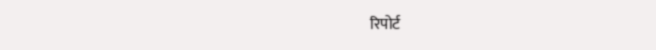रिपोर्ट